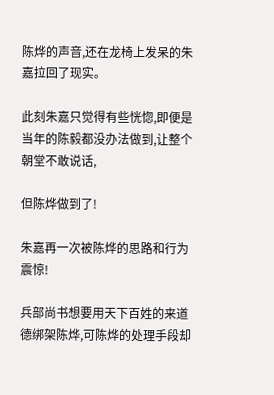陈烨的声音,还在龙椅上发呆的朱嘉拉回了现实。

此刻朱嘉只觉得有些恍惚,即便是当年的陈毅都没办法做到,让整个朝堂不敢说话,

但陈烨做到了!

朱嘉再一次被陈烨的思路和行为震惊!

兵部尚书想要用天下百姓的来道德绑架陈烨,可陈烨的处理手段却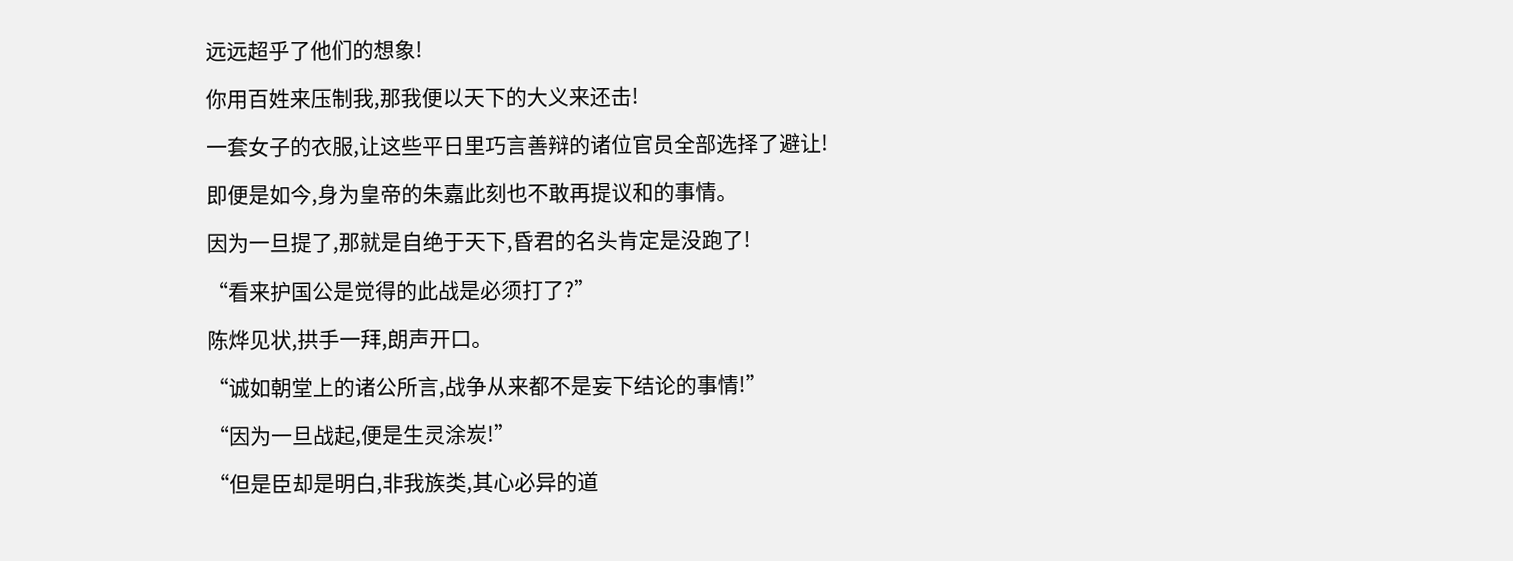远远超乎了他们的想象!

你用百姓来压制我,那我便以天下的大义来还击!

一套女子的衣服,让这些平日里巧言善辩的诸位官员全部选择了避让!

即便是如今,身为皇帝的朱嘉此刻也不敢再提议和的事情。

因为一旦提了,那就是自绝于天下,昏君的名头肯定是没跑了!

“看来护国公是觉得的此战是必须打了?”

陈烨见状,拱手一拜,朗声开口。

“诚如朝堂上的诸公所言,战争从来都不是妄下结论的事情!”

“因为一旦战起,便是生灵涂炭!”

“但是臣却是明白,非我族类,其心必异的道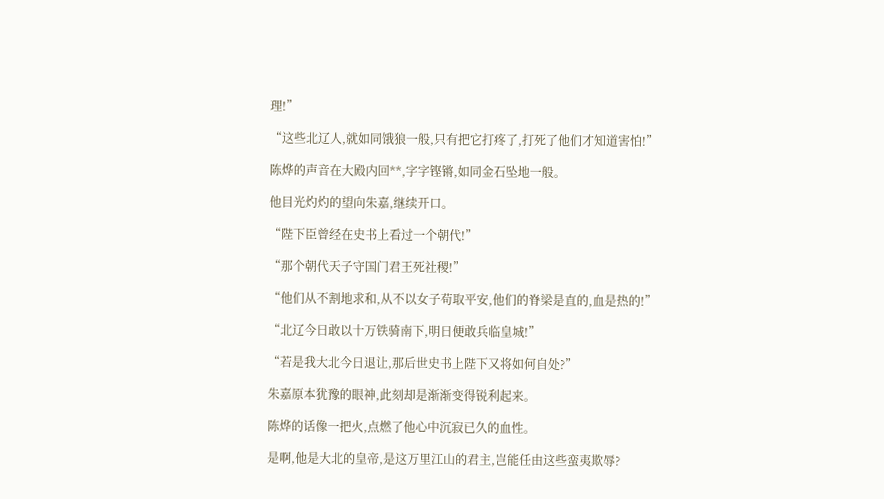理!”

“这些北辽人,就如同饿狼一般,只有把它打疼了,打死了他们才知道害怕!”

陈烨的声音在大殿内回**,字字铿锵,如同金石坠地一般。

他目光灼灼的望向朱嘉,继续开口。

“陛下臣曾经在史书上看过一个朝代!”

“那个朝代天子守国门君王死社稷!”

“他们从不割地求和,从不以女子苟取平安,他们的脊梁是直的,血是热的!”

“北辽今日敢以十万铁骑南下,明日便敢兵临皇城!”

“若是我大北今日退让,那后世史书上陛下又将如何自处?”

朱嘉原本犹豫的眼神,此刻却是渐渐变得锐利起来。

陈烨的话像一把火,点燃了他心中沉寂已久的血性。

是啊,他是大北的皇帝,是这万里江山的君主,岂能任由这些蛮夷欺辱?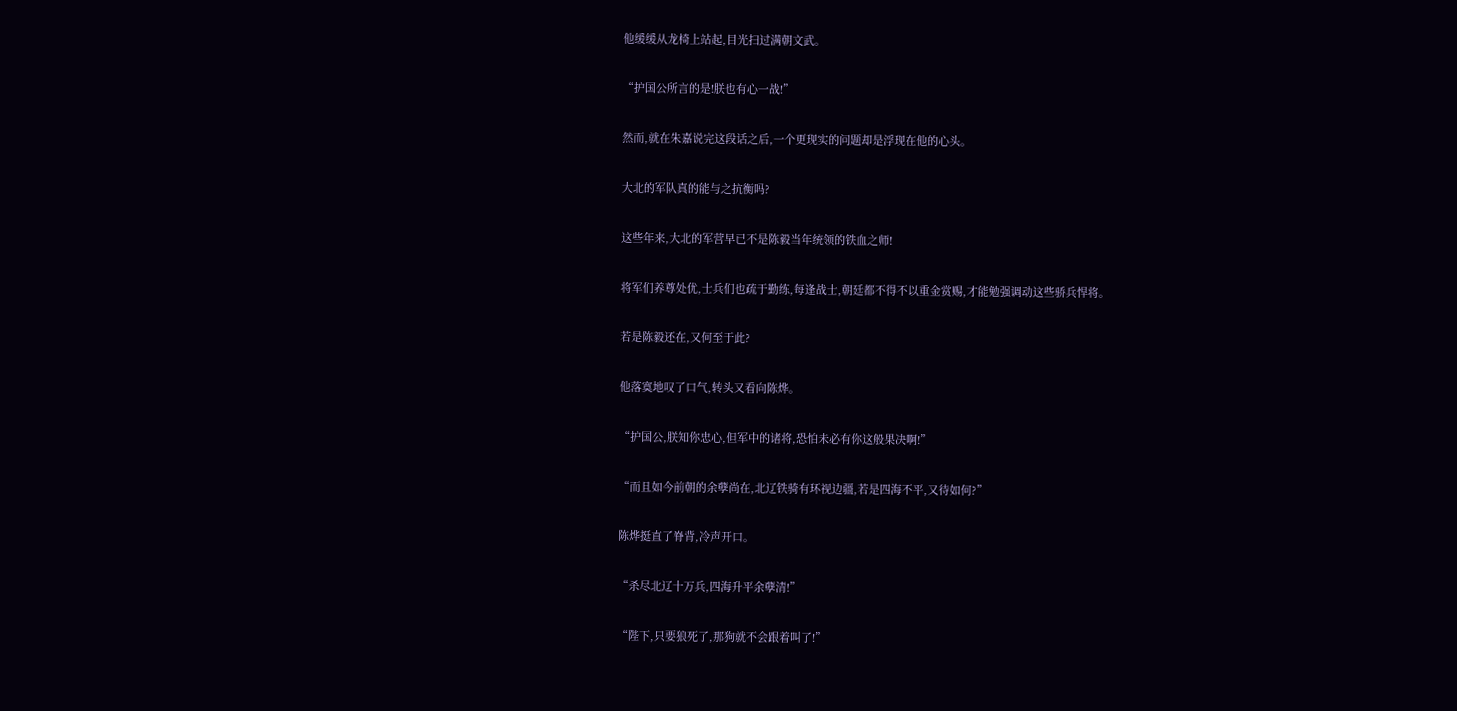他缓缓从龙椅上站起,目光扫过满朝文武。

“护国公所言的是!朕也有心一战!”

然而,就在朱嘉说完这段话之后,一个更现实的问题却是浮现在他的心头。

大北的军队真的能与之抗衡吗?

这些年来,大北的军营早已不是陈毅当年统领的铁血之师!

将军们养尊处优,士兵们也疏于勤练,每逢战士,朝廷都不得不以重金赏赐,才能勉强调动这些骄兵悍将。

若是陈毅还在,又何至于此?

他落寞地叹了口气,转头又看向陈烨。

“护国公,朕知你忠心,但军中的诸将,恐怕未必有你这般果决啊!”

“而且如今前朝的余孽尚在,北辽铁骑有环视边疆,若是四海不平,又待如何?”

陈烨挺直了脊背,冷声开口。

“杀尽北辽十万兵,四海升平余孽清!”

“陛下,只要狼死了,那狗就不会跟着叫了!”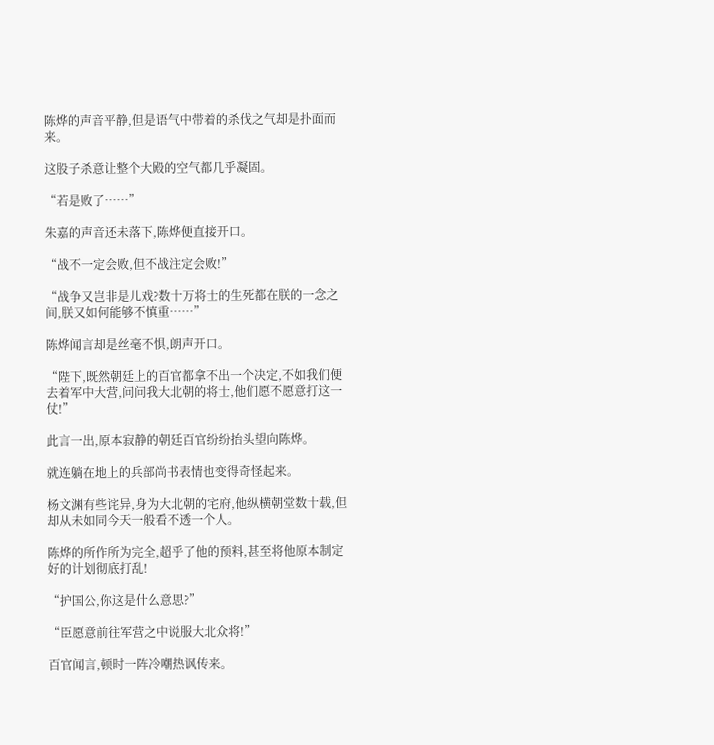陈烨的声音平静,但是语气中带着的杀伐之气却是扑面而来。

这股子杀意让整个大殿的空气都几乎凝固。

“若是败了……”

朱嘉的声音还未落下,陈烨便直接开口。

“战不一定会败,但不战注定会败!”

“战争又岂非是儿戏?数十万将士的生死都在朕的一念之间,朕又如何能够不慎重……”

陈烨闻言却是丝毫不惧,朗声开口。

“陛下,既然朝廷上的百官都拿不出一个决定,不如我们便去着军中大营,问问我大北朝的将士,他们愿不愿意打这一仗!”

此言一出,原本寂静的朝廷百官纷纷抬头望向陈烨。

就连躺在地上的兵部尚书表情也变得奇怪起来。

杨文渊有些诧异,身为大北朝的宅府,他纵横朝堂数十载,但却从未如同今天一般看不透一个人。

陈烨的所作所为完全,超乎了他的预料,甚至将他原本制定好的计划彻底打乱!

“护国公,你这是什么意思?”

“臣愿意前往军营之中说服大北众将!”

百官闻言,顿时一阵冷嘲热讽传来。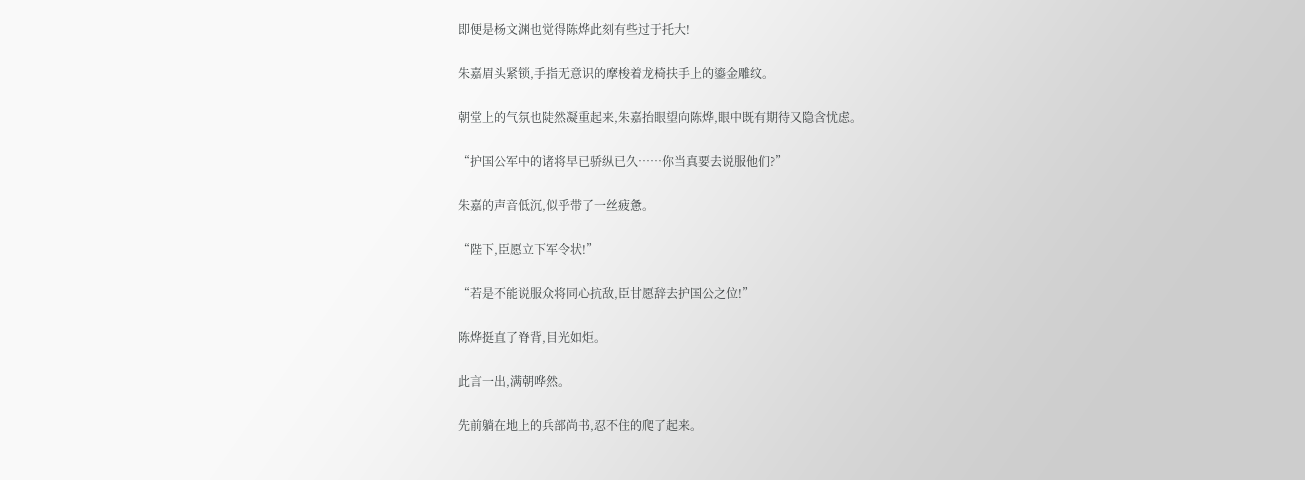即便是杨文渊也觉得陈烨此刻有些过于托大!

朱嘉眉头紧锁,手指无意识的摩梭着龙椅扶手上的鎏金雕纹。

朝堂上的气氛也陡然凝重起来,朱嘉抬眼望向陈烨,眼中既有期待又隐含忧虑。

“护国公军中的诸将早已骄纵已久……你当真要去说服他们?”

朱嘉的声音低沉,似乎带了一丝疲惫。

“陛下,臣愿立下军令状!”

“若是不能说服众将同心抗敌,臣甘愿辞去护国公之位!”

陈烨挺直了脊背,目光如炬。

此言一出,满朝哗然。

先前躺在地上的兵部尚书,忍不住的爬了起来。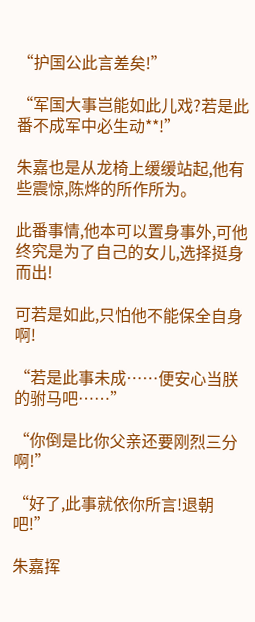“护国公此言差矣!”

“军国大事岂能如此儿戏?若是此番不成军中必生动**!”

朱嘉也是从龙椅上缓缓站起,他有些震惊,陈烨的所作所为。

此番事情,他本可以置身事外,可他终究是为了自己的女儿,选择挺身而出!

可若是如此,只怕他不能保全自身啊!

“若是此事未成……便安心当朕的驸马吧……”

“你倒是比你父亲还要刚烈三分啊!”

“好了,此事就依你所言!退朝吧!”

朱嘉挥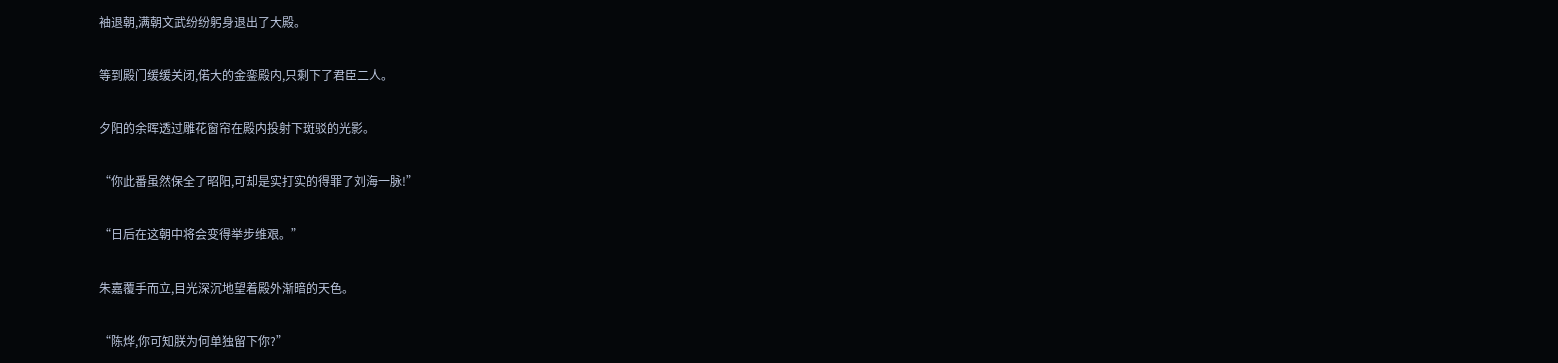袖退朝,满朝文武纷纷躬身退出了大殿。

等到殿门缓缓关闭,偌大的金銮殿内,只剩下了君臣二人。

夕阳的余晖透过雕花窗帘在殿内投射下斑驳的光影。

“你此番虽然保全了昭阳,可却是实打实的得罪了刘海一脉!”

“日后在这朝中将会变得举步维艰。”

朱嘉覆手而立,目光深沉地望着殿外渐暗的天色。

“陈烨,你可知朕为何单独留下你?”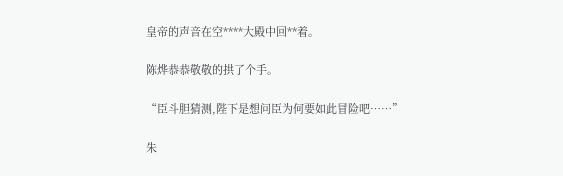皇帝的声音在空****大殿中回**着。

陈烨恭恭敬敬的拱了个手。

“臣斗胆猜测,陛下是想问臣为何要如此冒险吧……”

朱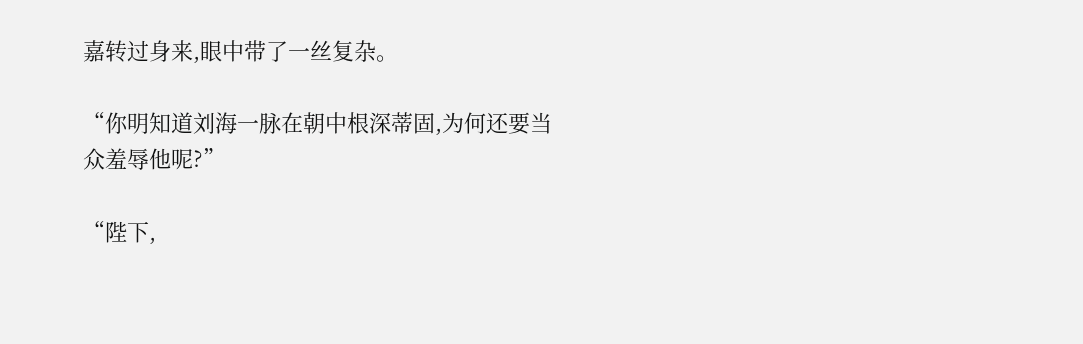嘉转过身来,眼中带了一丝复杂。

“你明知道刘海一脉在朝中根深蒂固,为何还要当众羞辱他呢?”

“陛下,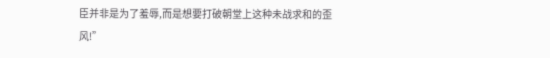臣并非是为了羞辱,而是想要打破朝堂上这种未战求和的歪风!”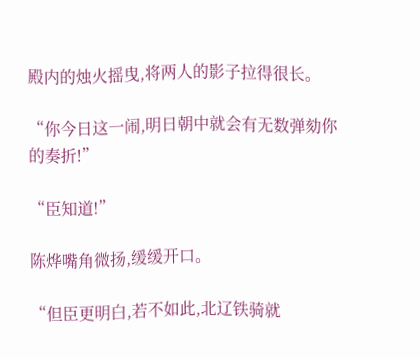殿内的烛火摇曳,将两人的影子拉得很长。

“你今日这一闹,明日朝中就会有无数弹劾你的奏折!”

“臣知道!”

陈烨嘴角微扬,缓缓开口。

“但臣更明白,若不如此,北辽铁骑就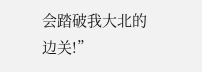会踏破我大北的边关!”